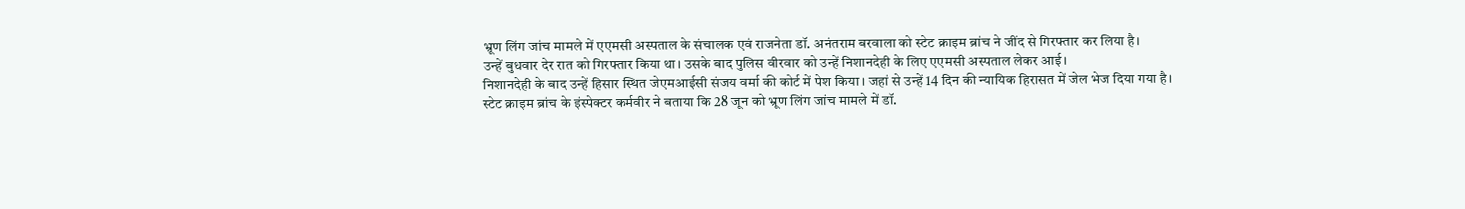भ्रूण लिंग जांच मामले में एएमसी अस्पताल के संचालक एवं राजनेता डॉ. अनंतराम बरवाला को स्टेट क्राइम ब्रांच ने जींद से गिरफ्तार कर लिया है।
उन्हें बुधवार देर रात को गिरफ्तार किया था। उसके बाद पुलिस वीरवार को उन्हें निशानदेही के लिए एएमसी अस्पताल लेकर आई।
निशानदेही के बाद उन्हें हिसार स्थित जेएमआईसी संजय वर्मा की कोर्ट में पेश किया। जहां से उन्हें 14 दिन की न्यायिक हिरासत में जेल भेज दिया गया है।
स्टेट क्राइम ब्रांच के इंस्पेक्टर कर्मवीर ने बताया कि 28 जून को भ्रूण लिंग जांच मामले में डॉ.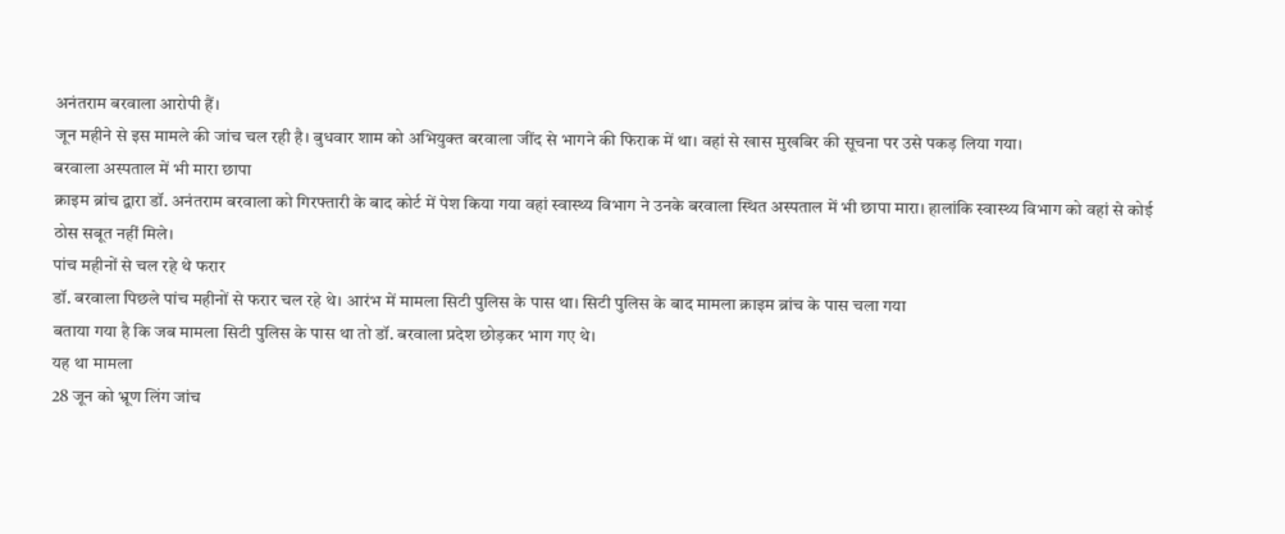अनंतराम बरवाला आरोपी हैं।
जून महीने से इस मामले की जांच चल रही है। बुधवार शाम को अभियुक्त बरवाला जींद से भागने की फिराक में था। वहां से खास मुखबिर की सूचना पर उसे पकड़ लिया गया।
बरवाला अस्पताल में भी मारा छापा
क्राइम ब्रांच द्वारा डॉ. अनंतराम बरवाला को गिरफ्तारी के बाद कोर्ट में पेश किया गया वहां स्वास्थ्य विभाग ने उनके बरवाला स्थित अस्पताल में भी छापा मारा। हालांकि स्वास्थ्य विभाग को वहां से कोई ठोस सबूत नहीं मिले।
पांच महीनों से चल रहे थे फरार
डॉ. बरवाला पिछले पांच महीनों से फरार चल रहे थे। आरंभ में मामला सिटी पुलिस के पास था। सिटी पुलिस के बाद मामला क्राइम ब्रांच के पास चला गया
बताया गया है कि जब मामला सिटी पुलिस के पास था तो डॉ. बरवाला प्रदेश छोड़कर भाग गए थे।
यह था मामला
28 जून को भ्रूण लिंग जांच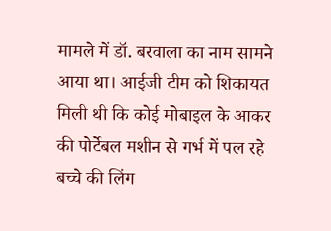मामले में डॉ. बरवाला का नाम सामने आया था। आईजी टीम को शिकायत मिली थी कि कोई मोबाइल के आकर की पोर्टेबल मशीन से गर्भ में पल रहे बच्चे की लिंग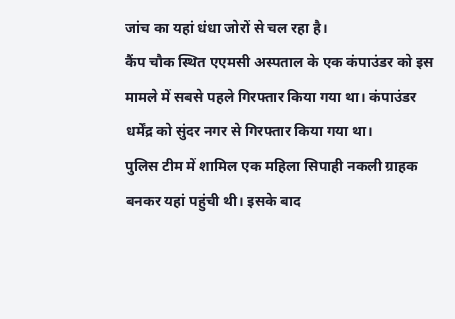जांच का यहां धंधा जोरों से चल रहा है।
कैंप चौक स्थित एएमसी अस्पताल के एक कंपाउंडर को इस मामले में सबसे पहले गिरफ्तार किया गया था। कंपाउंडर धर्मेंद्र को सुंदर नगर से गिरफ्तार किया गया था।
पुलिस टीम में शामिल एक महिला सिपाही नकली ग्राहक बनकर यहां पहुंची थी। इसके बाद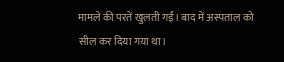मामले की परतें खुलती गईं। बाद में अस्पताल को सील कर दिया गया था।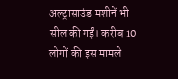अल्ट्रासाउंड मशीनें भी सील की गईं। करीब 10 लोगों की इस मामले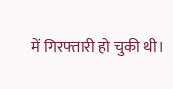में गिरफ्तारी हो चुकी थी।